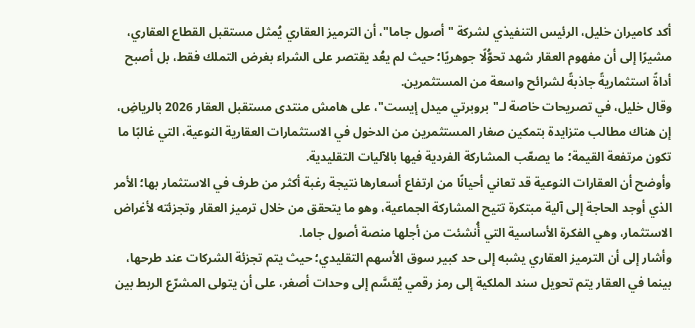أكد كاميران خليل، الرئيس التنفيذي لشركة "أصول جاما"، أن الترميز العقاري يُمثل مستقبل القطاع العقاري، مشيرًا إلى أن مفهوم العقار شهد تحوُّلًا جوهريًا؛ حيث لم يعُد يقتصر على الشراء بغرض التملك فقط، بل أصبح أداةً استثماريةً جاذبةً لشرائح واسعة من المستثمرين.
وقال خليل، في تصريحات خاصة لـ"بروبرتي ميدل إيست"، على هامش منتدى مستقبل العقار 2026 بالرياضِ، إن هناك مطالب متزايدة بتمكين صغار المستثمرين من الدخول في الاستثمارات العقارية النوعية، التي غالبًا ما تكون مرتفعة القيمة؛ ما يصعّب المشاركة الفردية فيها بالآليات التقليدية.
وأوضح أن العقارات النوعية قد تعاني أحيانًا من ارتفاع أسعارها نتيجة رغبة أكثر من طرف في الاستثمار بها؛ الأمر الذي أوجد الحاجة إلى آلية مبتكرة تتيح المشاركة الجماعية، وهو ما يتحقق من خلال ترميز العقار وتجزئته لأغراض الاستثمار، وهي الفكرة الأساسية التي أُنشئت من أجلها منصة أصول جاما.
وأشار إلى أن الترميز العقاري يشبه إلى حد كبير سوق الأسهم التقليدي؛ حيث يتم تجزئة الشركات عند طرحها، بينما في العقار يتم تحويل سند الملكية إلى رمز رقمي يُقسَّم إلى وحدات أصغر، على أن يتولى المشرّع الربط بين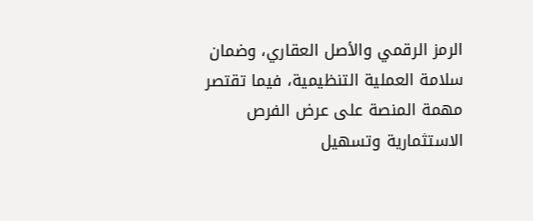الرمز الرقمي والأصل العقاري، وضمان سلامة العملية التنظيمية، فيما تقتصر مهمة المنصة على عرض الفرص الاستثمارية وتسهيل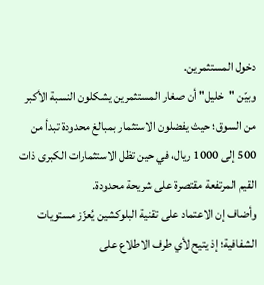دخول المستثمرين.
وبيّن "خليل" أن صغار المستثمرين يشكلون النسبة الأكبر من السوق؛ حيث يفضلون الاستثمار بمبالغ محدودة تبدأ من 500 إلى 1000 ريال، في حين تظل الاستثمارات الكبرى ذات القيم المرتفعة مقتصرة على شريحة محدودة.
وأضاف إن الاعتماد على تقنية البلوكشين يُعزّز مستويات الشفافية؛ إذ يتيح لأي طرف الاطلاع على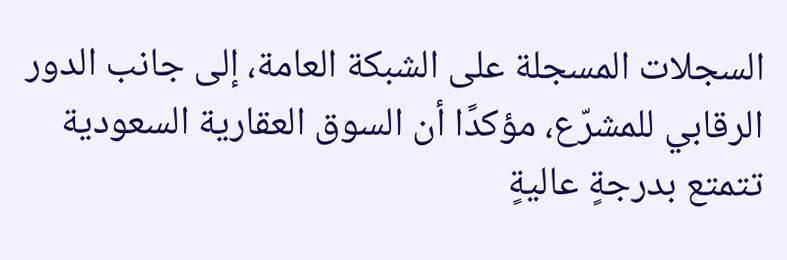السجلات المسجلة على الشبكة العامة، إلى جانب الدور الرقابي للمشرّع، مؤكدًا أن السوق العقارية السعودية تتمتع بدرجةٍ عاليةٍ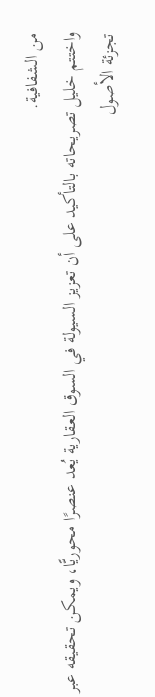من الشفافية.
واختتم خليل تصريحاته بالتأكيد على أن تعزيز السيولة في السوق العقارية يُعد عنصرًا محوريًّا، ويمكن تحقيقه عبر تجزئة الأصول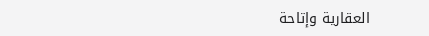العقارية وإتاحة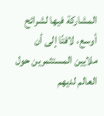المشاركة فيها لشرائح أوسع، لافتًا إلى أن ملايين المستثمرين حول العالم لديهم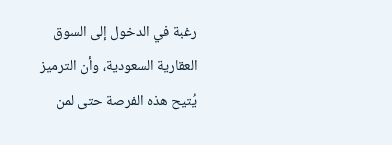رغبة في الدخول إلى السوق العقارية السعودية، وأن الترميز يُتيح هذه الفرصة حتى لمن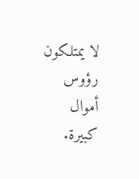لا يمتلكون رؤوس أموال كبيرة.